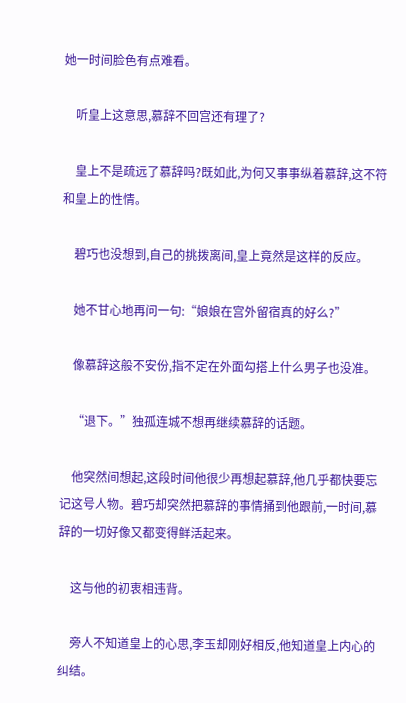她一时间脸色有点难看。

    听皇上这意思,慕辞不回宫还有理了?

    皇上不是疏远了慕辞吗?既如此,为何又事事纵着慕辞,这不符和皇上的性情。

    碧巧也没想到,自己的挑拨离间,皇上竟然是这样的反应。

    她不甘心地再问一句:“娘娘在宫外留宿真的好么?”

    像慕辞这般不安份,指不定在外面勾搭上什么男子也没准。

    “退下。”独孤连城不想再继续慕辞的话题。

    他突然间想起,这段时间他很少再想起慕辞,他几乎都快要忘记这号人物。碧巧却突然把慕辞的事情捅到他跟前,一时间,慕辞的一切好像又都变得鲜活起来。

    这与他的初衷相违背。

    旁人不知道皇上的心思,李玉却刚好相反,他知道皇上内心的纠结。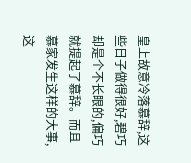皇上故意冷落慕辞,这些日子做得很好,碧巧却是个不长眼的,偏巧就提起了慕辞。而且慕家发生这样的大事,这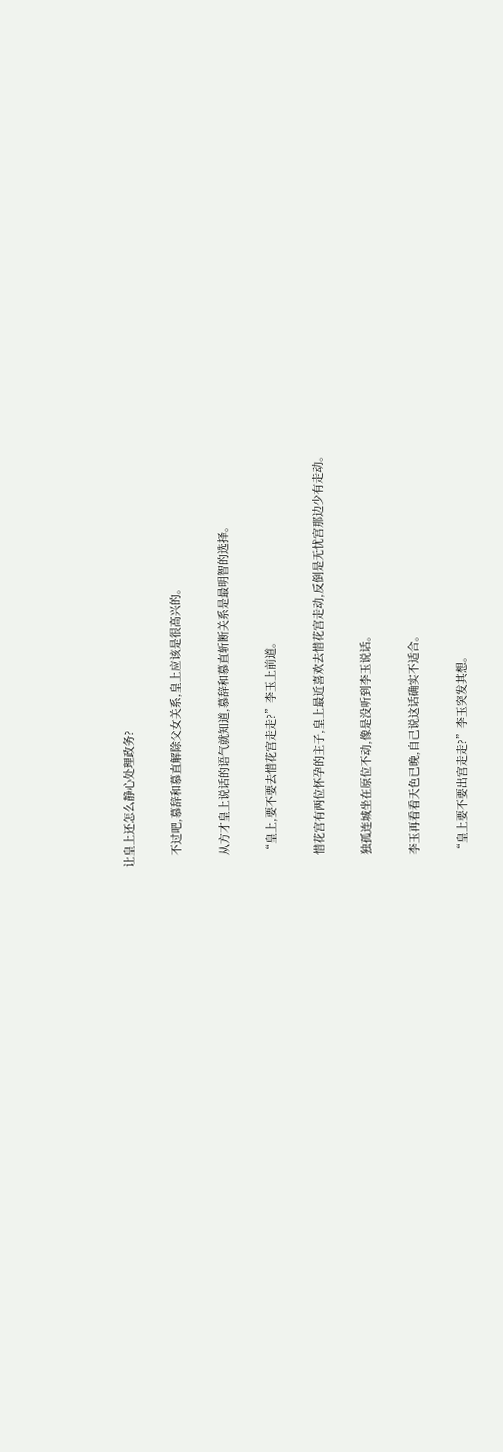让皇上还怎么静心处理政务?

    不过吧,慕辞和慕直解除父女关系,皇上应该是很高兴的。

    从方才皇上说话的语气就知道,慕辞和慕直斩断关系是最明智的选择。

    “皇上,要不要去惜花宫走走?”李玉上前道。

    惜花宫有两位怀孕的主子,皇上最近喜欢去惜花宫走动,反倒是无忧宫那边少有走动。

    独孤连城坐在原位不动,像是没听到李玉说话。

    李玉再看看天色已晚,自己说这话确实不适合。

    “皇上要不要出宫走走?”李玉突发其想。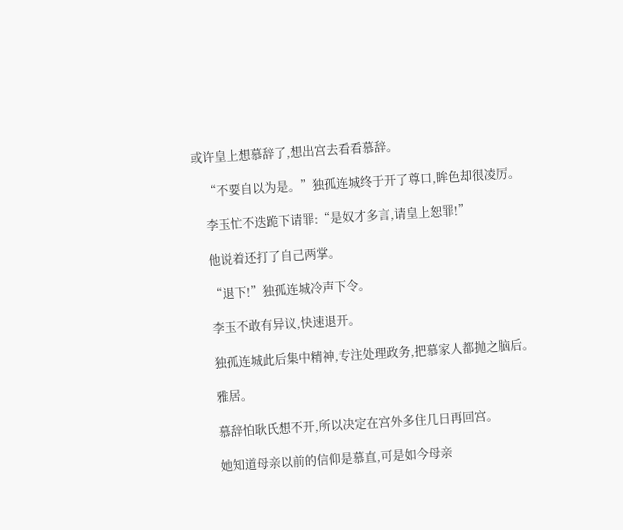或许皇上想慕辞了,想出宫去看看慕辞。

    “不要自以为是。”独孤连城终于开了尊口,眸色却很凌厉。

    李玉忙不迭跪下请罪:“是奴才多言,请皇上恕罪!”

    他说着还打了自己两掌。

    “退下!”独孤连城冷声下令。

    李玉不敢有异议,快速退开。

    独孤连城此后集中精神,专注处理政务,把慕家人都抛之脑后。

    雅居。

    慕辞怕耿氏想不开,所以决定在宫外多住几日再回宫。

    她知道母亲以前的信仰是慕直,可是如今母亲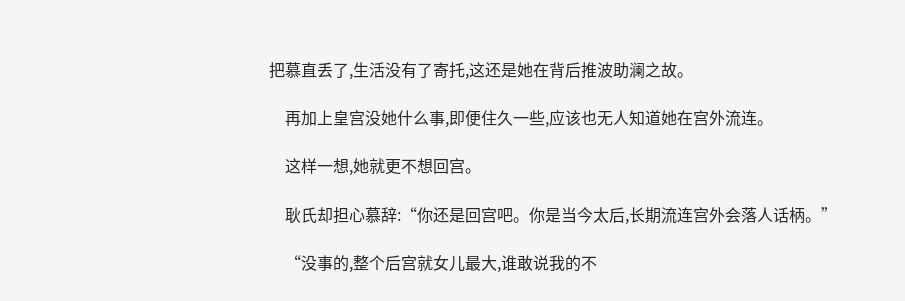把慕直丢了,生活没有了寄托,这还是她在背后推波助澜之故。

    再加上皇宫没她什么事,即便住久一些,应该也无人知道她在宫外流连。

    这样一想,她就更不想回宫。

    耿氏却担心慕辞:“你还是回宫吧。你是当今太后,长期流连宫外会落人话柄。”

    “没事的,整个后宫就女儿最大,谁敢说我的不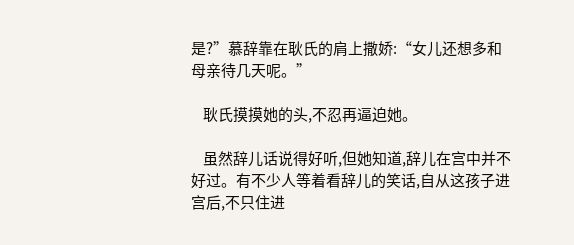是?”慕辞靠在耿氏的肩上撒娇:“女儿还想多和母亲待几天呢。”

    耿氏摸摸她的头,不忍再逼迫她。

    虽然辞儿话说得好听,但她知道,辞儿在宫中并不好过。有不少人等着看辞儿的笑话,自从这孩子进宫后,不只住进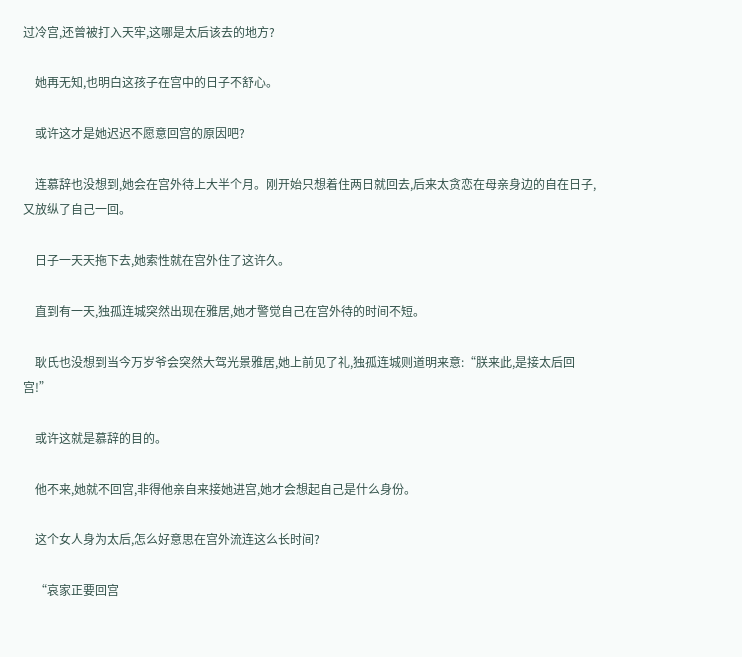过冷宫,还曾被打入天牢,这哪是太后该去的地方?

    她再无知,也明白这孩子在宫中的日子不舒心。

    或许这才是她迟迟不愿意回宫的原因吧?

    连慕辞也没想到,她会在宫外待上大半个月。刚开始只想着住两日就回去,后来太贪恋在母亲身边的自在日子,又放纵了自己一回。

    日子一天天拖下去,她索性就在宫外住了这许久。

    直到有一天,独孤连城突然出现在雅居,她才警觉自己在宫外待的时间不短。

    耿氏也没想到当今万岁爷会突然大驾光景雅居,她上前见了礼,独孤连城则道明来意:“朕来此,是接太后回宫!”

    或许这就是慕辞的目的。

    他不来,她就不回宫,非得他亲自来接她进宫,她才会想起自己是什么身份。

    这个女人身为太后,怎么好意思在宫外流连这么长时间?

    “哀家正要回宫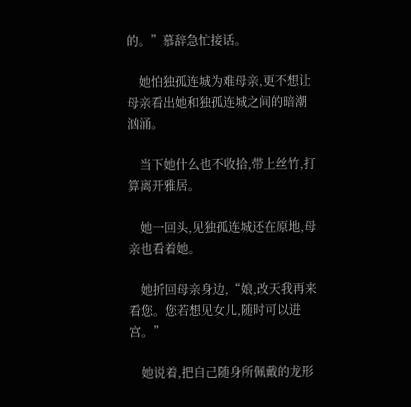的。”慕辞急忙接话。

    她怕独孤连城为难母亲,更不想让母亲看出她和独孤连城之间的暗潮汹涌。

    当下她什么也不收拾,带上丝竹,打算离开雅居。

    她一回头,见独孤连城还在原地,母亲也看着她。

    她折回母亲身边,“娘,改天我再来看您。您若想见女儿,随时可以进宫。”

    她说着,把自己随身所佩戴的龙形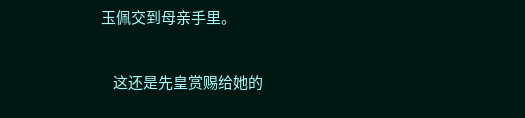玉佩交到母亲手里。

    这还是先皇赏赐给她的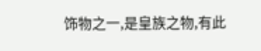饰物之一,是皇族之物,有此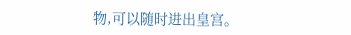物,可以随时进出皇宫。